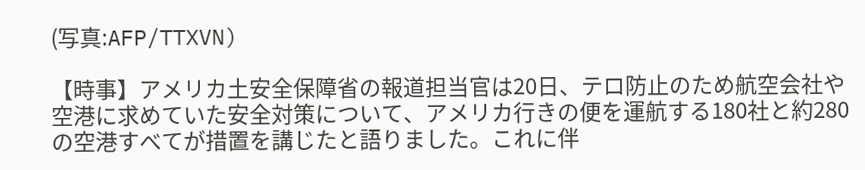(写真:AFP/TTXVN)

【時事】アメリカ土安全保障省の報道担当官は20日、テロ防止のため航空会社や空港に求めていた安全対策について、アメリカ行きの便を運航する180社と約280の空港すべてが措置を講じたと語りました。これに伴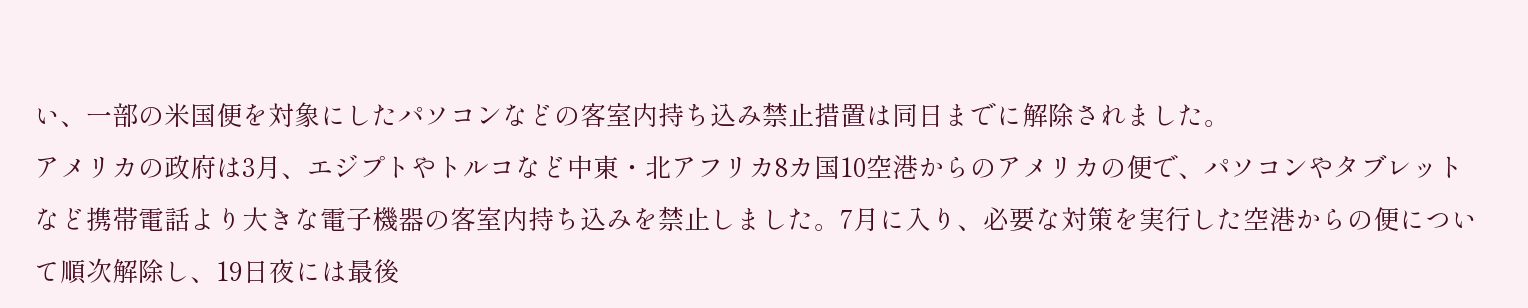い、一部の米国便を対象にしたパソコンなどの客室内持ち込み禁止措置は同日までに解除されました。
アメリカの政府は3月、エジプトやトルコなど中東・北アフリカ8カ国10空港からのアメリカの便で、パソコンやタブレットなど携帯電話より大きな電子機器の客室内持ち込みを禁止しました。7月に入り、必要な対策を実行した空港からの便について順次解除し、19日夜には最後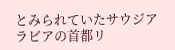とみられていたサウジアラビアの首都リ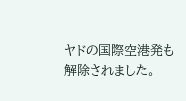ヤドの国際空港発も解除されました。